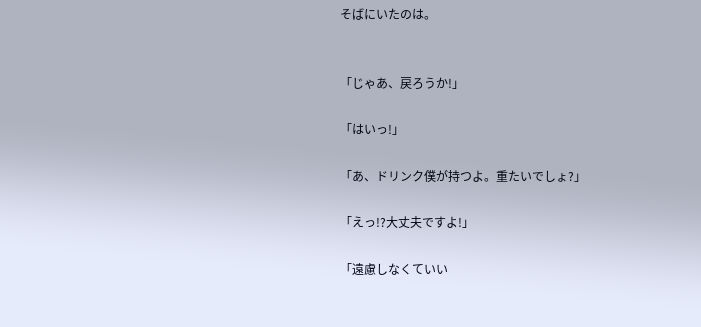そばにいたのは。


「じゃあ、戻ろうか!」

「はいっ!」

「あ、ドリンク僕が持つよ。重たいでしょ?」

「えっ!?大丈夫ですよ!」

「遠慮しなくていい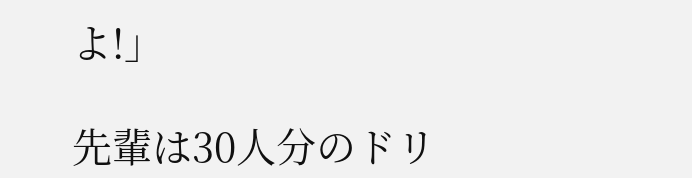よ!」

先輩は30人分のドリ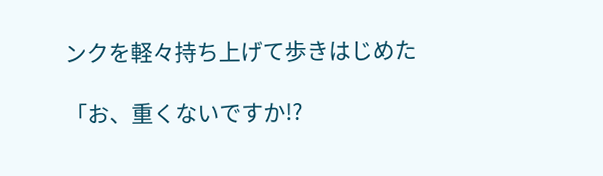ンクを軽々持ち上げて歩きはじめた

「お、重くないですか!?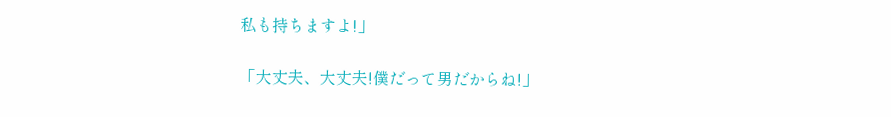私も持ちますよ!」

「大丈夫、大丈夫!僕だって男だからね!」